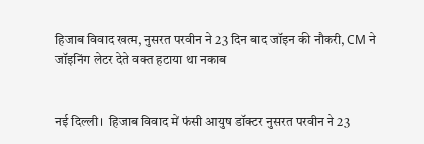हिजाब विवाद खत्म, नुसरत परवीन ने 23 दिन बाद जॉइन की नौकरी, CM ने जॉइनिंग लेटर देते वक्त हटाया था नकाब


नई दिल्ली।  हिजाब विवाद में फंसी आयुष डॉक्टर नुसरत परवीन ने 23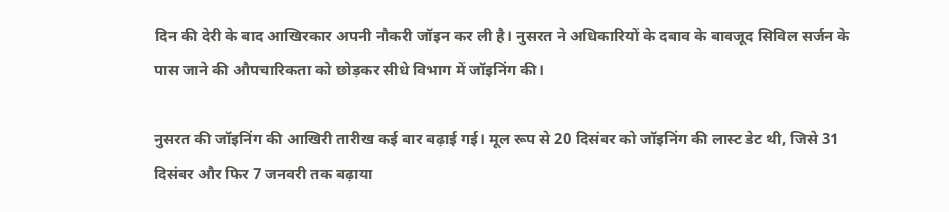दिन की देरी के बाद आखिरकार अपनी नौकरी जॉइन कर ली है। नुसरत ने अधिकारियों के दबाव के बावजूद सिविल सर्जन के पास जाने की औपचारिकता को छोड़कर सीधे विभाग में जॉइनिंग की।

नुसरत की जॉइनिंग की आखिरी तारीख कई बार बढ़ाई गई। मूल रूप से 20 दिसंबर को जॉइनिंग की लास्ट डेट थी, जिसे 31 दिसंबर और फिर 7 जनवरी तक बढ़ाया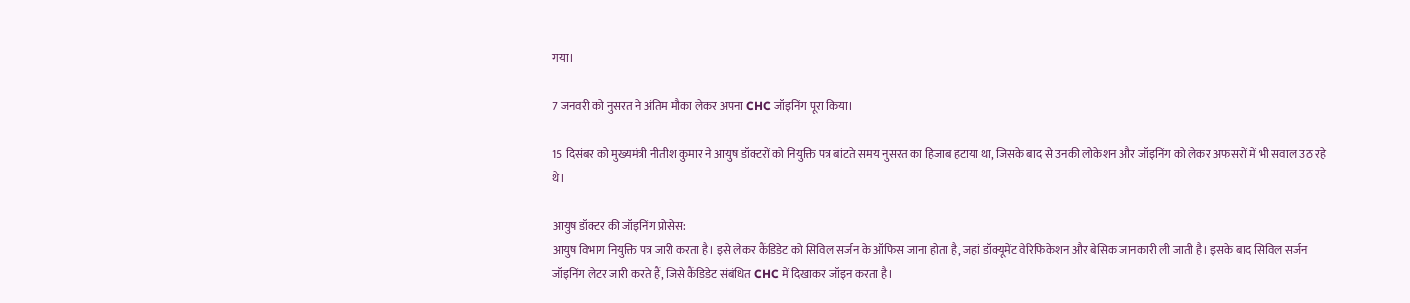गया।

7 जनवरी को नुसरत ने अंतिम मौका लेकर अपना CHC जॉइनिंग पूरा किया।

15 दिसंबर को मुख्यमंत्री नीतीश कुमार ने आयुष डॉक्टरों को नियुक्ति पत्र बांटते समय नुसरत का हिजाब हटाया था, जिसके बाद से उनकी लोकेशन और जॉइनिंग को लेकर अफसरों में भी सवाल उठ रहे थे।

आयुष डॉक्टर की जॉइनिंग प्रोसेस:
आयुष विभाग नियुक्ति पत्र जारी करता है। इसे लेकर कैंडिडेट को सिविल सर्जन के ऑफिस जाना होता है, जहां डॉक्यूमेंट वेरिफिकेशन और बेसिक जानकारी ली जाती है। इसके बाद सिविल सर्जन जॉइनिंग लेटर जारी करते हैं, जिसे कैंडिडेट संबंधित CHC में दिखाकर जॉइन करता है।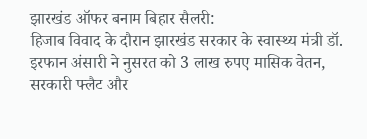झारखंड ऑफर बनाम बिहार सैलरी:
हिजाब विवाद के दौरान झारखंड सरकार के स्वास्थ्य मंत्री डॉ. इरफान अंसारी ने नुसरत को 3 लाख रुपए मासिक वेतन, सरकारी फ्लैट और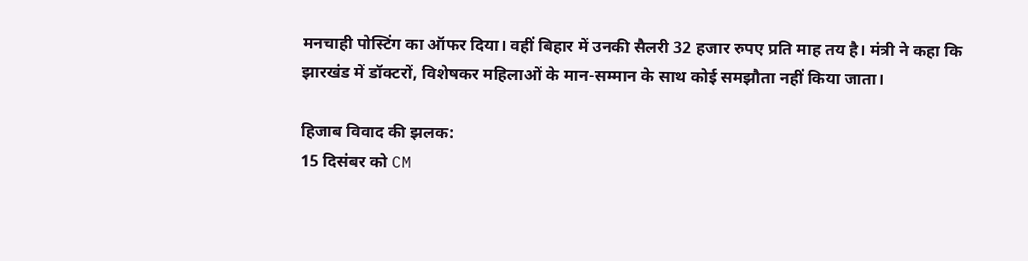मनचाही पोस्टिंग का ऑफर दिया। वहीं बिहार में उनकी सैलरी 32 हजार रुपए प्रति माह तय है। मंत्री ने कहा कि झारखंड में डॉक्टरों, विशेषकर महिलाओं के मान-सम्मान के साथ कोई समझौता नहीं किया जाता।

हिजाब विवाद की झलक:
15 दिसंबर को CM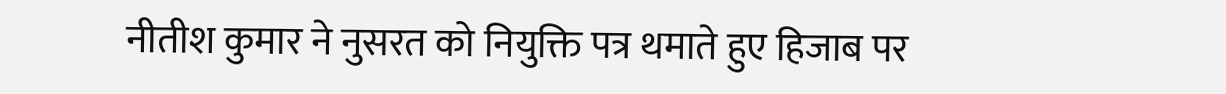नीतीश कुमार ने नुसरत को नियुक्ति पत्र थमाते हुए हिजाब पर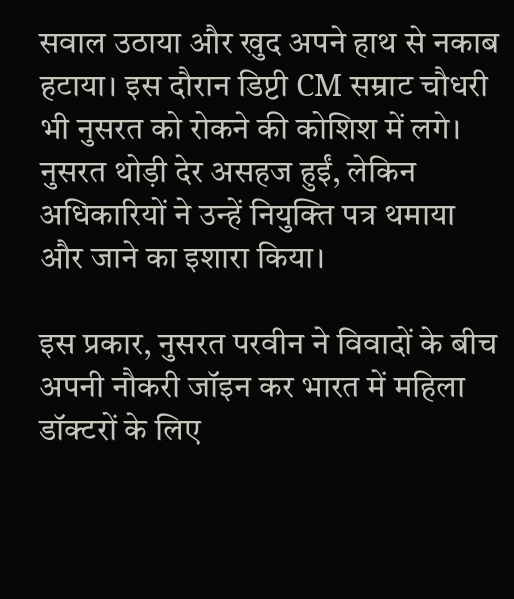सवाल उठाया और खुद अपने हाथ से नकाब हटाया। इस दौरान डिप्टी CM सम्राट चौधरी भी नुसरत को रोकने की कोशिश में लगे। नुसरत थोड़ी देर असहज हुईं, लेकिन अधिकारियों ने उन्हें नियुक्ति पत्र थमाया और जाने का इशारा किया।

इस प्रकार, नुसरत परवीन ने विवादों के बीच अपनी नौकरी जॉइन कर भारत में महिला डॉक्टरों के लिए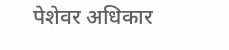पेशेवर अधिकार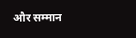और सम्मान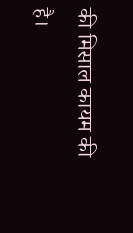की मिसाल कायम की है।